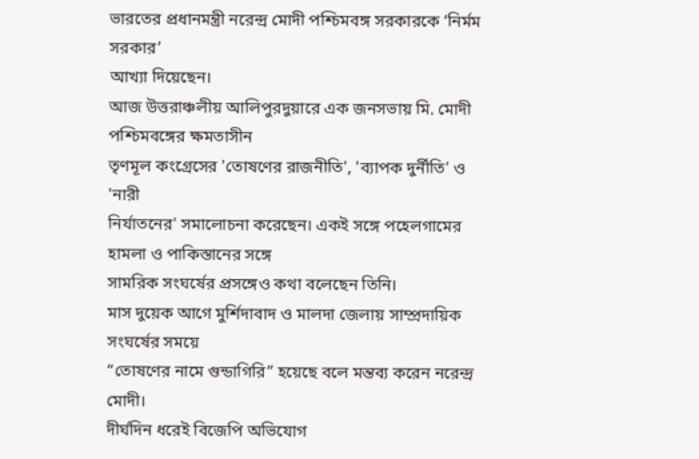ভারতের প্রধানমন্ত্রী নরেন্দ্র মোদী পশ্চিমবঙ্গ সরকারকে ‘নির্মম সরকার’
আখ্যা দিয়েছেন।
আজ উত্তরাঞ্চলীয় আলিপুরদুয়ারে এক জনসভায় মি. মোদী পশ্চিমবঙ্গের ক্ষমতাসীন
তৃণমূল কংগ্রেসের 'তোষণের রাজনীতি', 'ব্যাপক দুর্নীতি' ও 'নারী
নির্যাতনের' সমালোচনা করেছেন। একই সঙ্গে পহেলগামের হামলা ও পাকিস্তানের সঙ্গে
সামরিক সংঘর্ষের প্রসঙ্গেও কথা বলেছেন তিনি।
মাস দুয়েক আগে মুর্শিদাবাদ ও মালদা জেলায় সাম্প্রদায়িক সংঘর্ষের সময়ে
“তোষণের নামে গুন্ডাগিরি” হয়েছে বলে মন্তব্য করেন নরেন্দ্র মোদী।
দীর্ঘদিন ধরেই বিজেপি অভিযোগ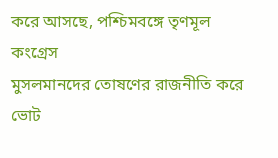করে আসছে, পশ্চিমবঙ্গে তৃণমূল কংগ্রেস
মুসলমানদের তোষণের রাজনীতি করে ভোট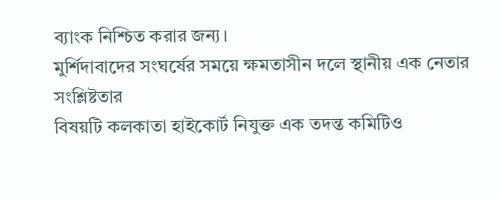ব্যাংক নিশ্চিত করার জন্য।
মুর্শিদাবাদের সংঘর্ষের সময়ে ক্ষমতাসীন দলে স্থানীয় এক নেতার সংশ্লিষ্টতার
বিষয়টি কলকাতা হাইকোর্ট নিযুক্ত এক তদন্ত কমিটিও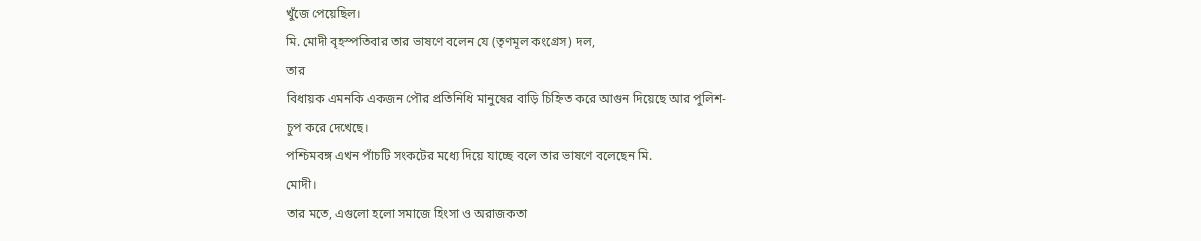খুঁজে পেয়েছিল।
মি. মোদী বৃহস্পতিবার তার ভাষণে বলেন যে (তৃণমূল কংগ্রেস) দল,
তার
বিধায়ক এমনকি একজন পৌর প্রতিনিধি মানুষের বাড়ি চিহ্নিত করে আগুন দিয়েছে আর পুলিশ-
চুপ করে দেখেছে।
পশ্চিমবঙ্গ এখন পাঁচটি সংকটের মধ্যে দিয়ে যাচ্ছে বলে তার ভাষণে বলেছেন মি.
মোদী।
তার মতে, এগুলো হলো সমাজে হিংসা ও অরাজকতা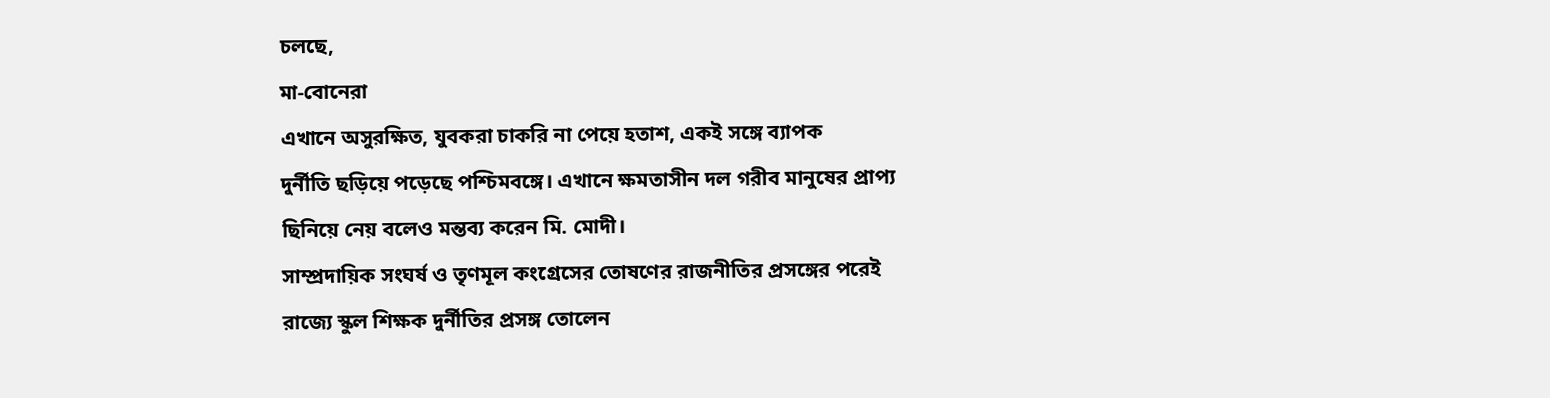চলছে,
মা-বোনেরা
এখানে অসুরক্ষিত, যুবকরা চাকরি না পেয়ে হতাশ, একই সঙ্গে ব্যাপক
দুর্নীতি ছড়িয়ে পড়েছে পশ্চিমবঙ্গে। এখানে ক্ষমতাসীন দল গরীব মানুষের প্রাপ্য
ছিনিয়ে নেয় বলেও মন্তব্য করেন মি. মোদী।
সাম্প্রদায়িক সংঘর্ষ ও তৃণমূল কংগ্রেসের তোষণের রাজনীতির প্রসঙ্গের পরেই
রাজ্যে স্কুল শিক্ষক দুর্নীতির প্রসঙ্গ তোলেন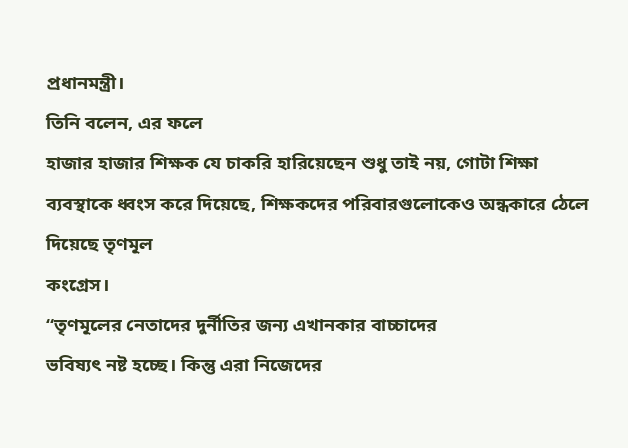প্রধানমন্ত্রী।
তিনি বলেন, এর ফলে
হাজার হাজার শিক্ষক যে চাকরি হারিয়েছেন শুধু তাই নয়, গোটা শিক্ষা
ব্যবস্থাকে ধ্বংস করে দিয়েছে, শিক্ষকদের পরিবারগুলোকেও অন্ধকারে ঠেলে দিয়েছে তৃণমূল
কংগ্রেস।
“তৃণমূলের নেতাদের দুর্নীতির জন্য এখানকার বাচ্চাদের
ভবিষ্যৎ নষ্ট হচ্ছে। কিন্তু এরা নিজেদের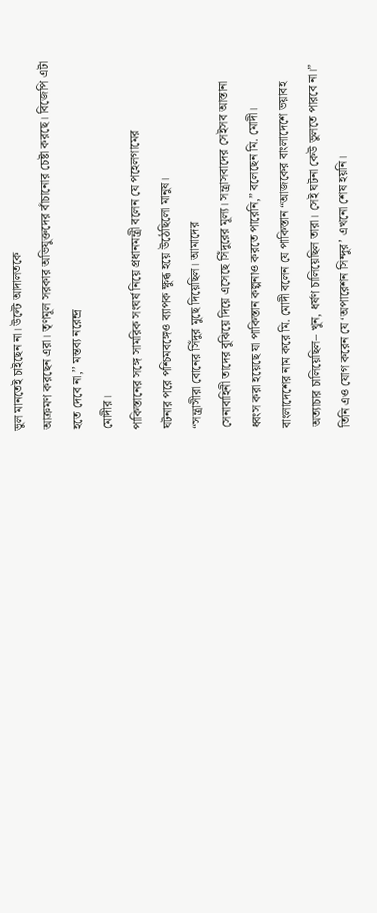ভুল মানতেই চাইছেন না। উল্টে আদালতকে
আক্রমণ করছেন এরা। তৃণমূল সরকার অভিযুক্তদের বাঁচানোর চেষ্টা করছে। বিজেপি এটা
হতে দেবে না,’’ মন্তব্য নরেন্দ্র
মোদীর।
পাকিস্তানের সঙ্গে সামরিক সংঘর্ষ নিয়ে প্রধানমন্ত্রী বলেন যে পহেলগামের
ঘটনার পরে পশ্চিমবঙ্গেও ব্যাপক ক্ষুব্ধ হয়ে উঠেছিলো মানুষ।
“সন্ত্রাসীরা বোনের সিঁদুর মুছে দিয়েছিল। আমাদের
সেনাবাহিনী তাদের বুঝিয়ে দিয়ে এসেছে সিঁদুরের মূল্য। সন্ত্রাসবাদের সেইসব আস্তানা
ধ্বংস করা হয়েছে যা পাকিস্তান কল্পনাও করতে পারেনি,” বলেছেন মি. মোদী।
বাংলাদেশের নাম করে মি. মোদী বলেন যে পাকিস্তান “আজকের বাংলাদেশে ভয়াবহ
অত্যাচার চালিয়েছিল– খুন, ধর্ষণ চালিয়েছিল তারা। সেই ঘটনা কেউ ভুলতে পারবে না।”
তিনি এও যোগ করেন যে ‘অপারেশন সিন্দুর’ এখনো শেষ হয়নি।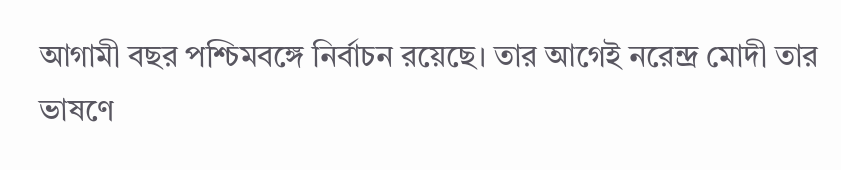আগামী বছর পশ্চিমবঙ্গে নির্বাচন রয়েছে। তার আগেই নরেন্দ্র মোদী তার ভাষণে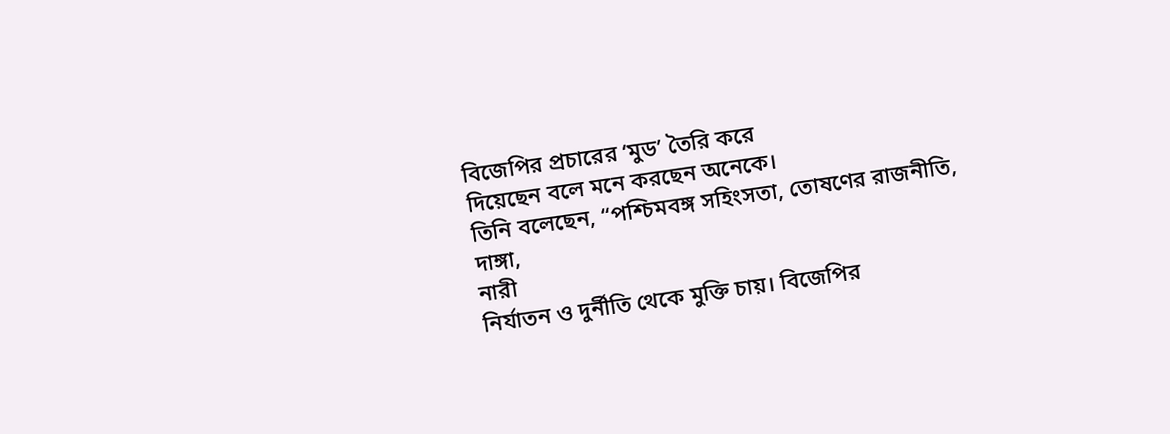বিজেপির প্রচারের ‘মুড’ তৈরি করে
দিয়েছেন বলে মনে করছেন অনেকে।
তিনি বলেছেন, “পশ্চিমবঙ্গ সহিংসতা, তোষণের রাজনীতি,
দাঙ্গা,
নারী
নির্যাতন ও দুর্নীতি থেকে মুক্তি চায়। বিজেপির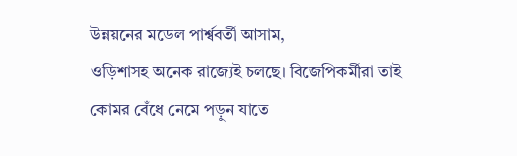উন্নয়নের মডেল পার্শ্ববর্তী আসাম,
ওড়িশাসহ অনেক রাজ্যেই চলছে। বিজেপিকর্মীরা তাই কোমর বেঁধে নেমে পড়ুন যাতে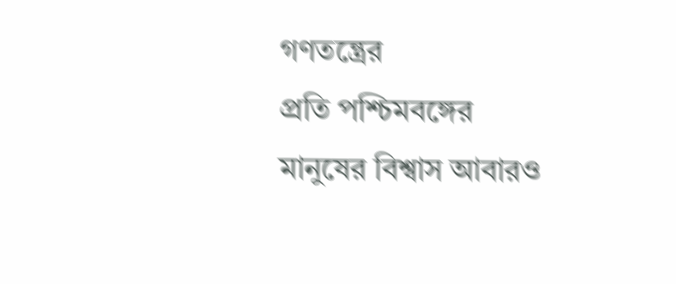গণতন্ত্রের
প্রতি পশ্চিমবঙ্গের মানুষের বিশ্বাস আবারও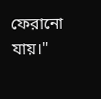ফেরানো যায়।"